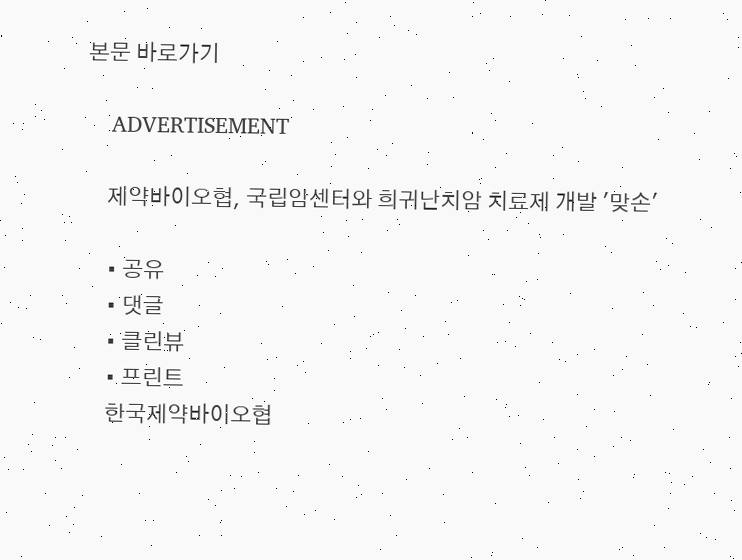본문 바로가기

    ADVERTISEMENT

    제약바이오협, 국립암센터와 희귀난치암 치료제 개발 '맞손'

    • 공유
    • 댓글
    • 클린뷰
    • 프린트
    한국제약바이오협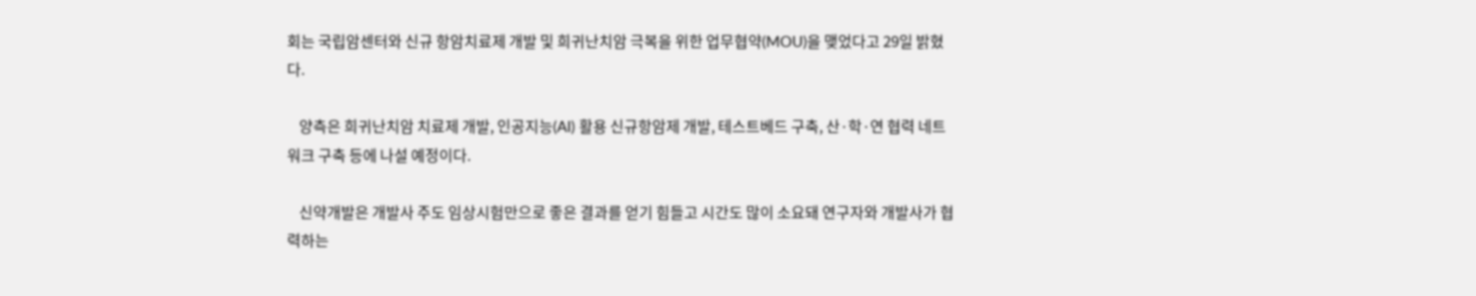회는 국립암센터와 신규 항암치료제 개발 및 희귀난치암 극복을 위한 업무협약(MOU)을 맺었다고 29일 밝혔다.

    양측은 희귀난치암 치료제 개발, 인공지능(AI) 활용 신규항암제 개발, 테스트베드 구축, 산·학·연 협력 네트워크 구축 등에 나설 예정이다.

    신약개발은 개발사 주도 임상시험만으로 좋은 결과를 얻기 힘들고 시간도 많이 소요돼 연구자와 개발사가 협력하는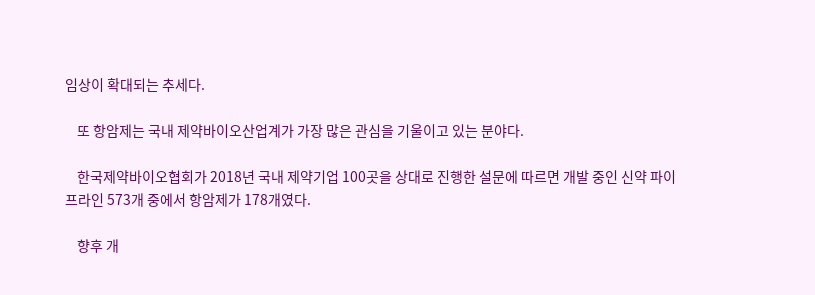임상이 확대되는 추세다.

    또 항암제는 국내 제약바이오산업계가 가장 많은 관심을 기울이고 있는 분야다.

    한국제약바이오협회가 2018년 국내 제약기업 100곳을 상대로 진행한 설문에 따르면 개발 중인 신약 파이프라인 573개 중에서 항암제가 178개였다.

    향후 개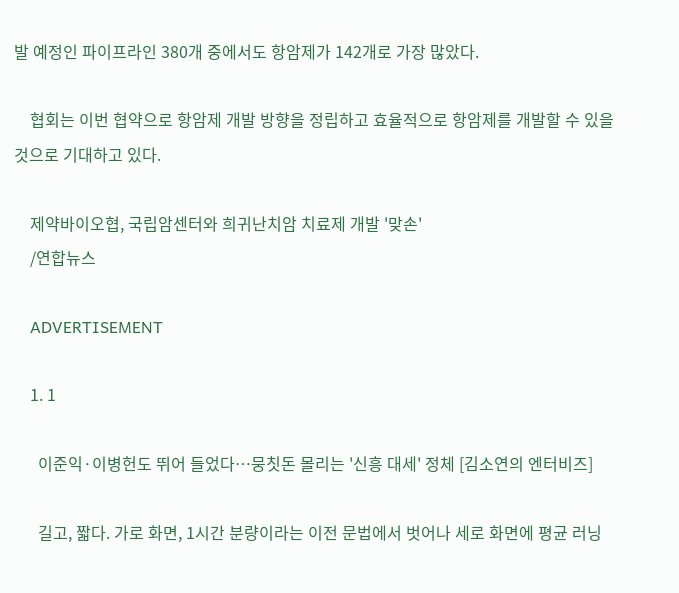발 예정인 파이프라인 380개 중에서도 항암제가 142개로 가장 많았다.

    협회는 이번 협약으로 항암제 개발 방향을 정립하고 효율적으로 항암제를 개발할 수 있을 것으로 기대하고 있다.

    제약바이오협, 국립암센터와 희귀난치암 치료제 개발 '맞손'
    /연합뉴스

    ADVERTISEMENT

    1. 1

      이준익·이병헌도 뛰어 들었다…뭉칫돈 몰리는 '신흥 대세' 정체 [김소연의 엔터비즈]

      길고, 짧다. 가로 화면, 1시간 분량이라는 이전 문법에서 벗어나 세로 화면에 평균 러닝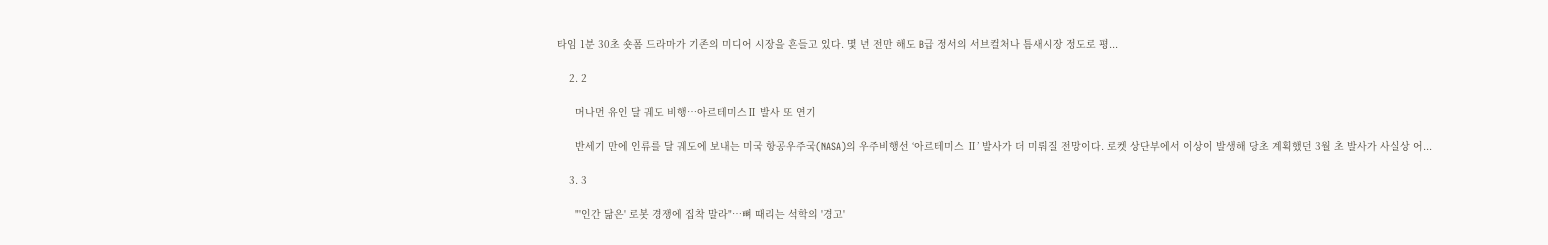타임 1분 30초 숏폼 드라마가 기존의 미디어 시장을 흔들고 있다. 몇 년 전만 해도 B급 정서의 서브컬처나 틈새시장 정도로 평...

    2. 2

      머나먼 유인 달 궤도 비행…아르테미스Ⅱ 발사 또 연기

      반세기 만에 인류를 달 궤도에 보내는 미국 항공우주국(NASA)의 우주비행선 ‘아르테미스 Ⅱ’ 발사가 더 미뤄질 전망이다. 로켓 상단부에서 이상이 발생해 당초 계획했던 3월 초 발사가 사실상 어...

    3. 3

      "'인간 닮은' 로봇 경쟁에 집착 말라"…뼈 때리는 석학의 '경고'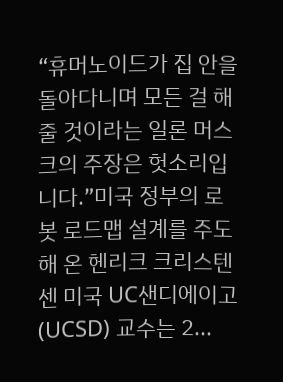“휴머노이드가 집 안을 돌아다니며 모든 걸 해줄 것이라는 일론 머스크의 주장은 헛소리입니다.”미국 정부의 로봇 로드맵 설계를 주도해 온 헨리크 크리스텐센 미국 UC샌디에이고(UCSD) 교수는 2...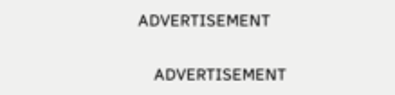ADVERTISEMENT

    ADVERTISEMENT